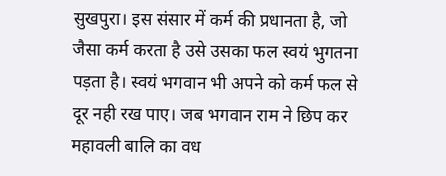सुखपुरा। इस संसार में कर्म की प्रधानता है, जो जैसा कर्म करता है उसे उसका फल स्वयं भुगतना पड़ता है। स्वयं भगवान भी अपने को कर्म फल से दूर नही रख पाए। जब भगवान राम ने छिप कर महावली बालि का वध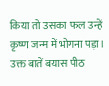किया तो उसका फल उन्हें कृष्ण जन्म में भोगना पड़ा। उक्त बातें बयास पीठ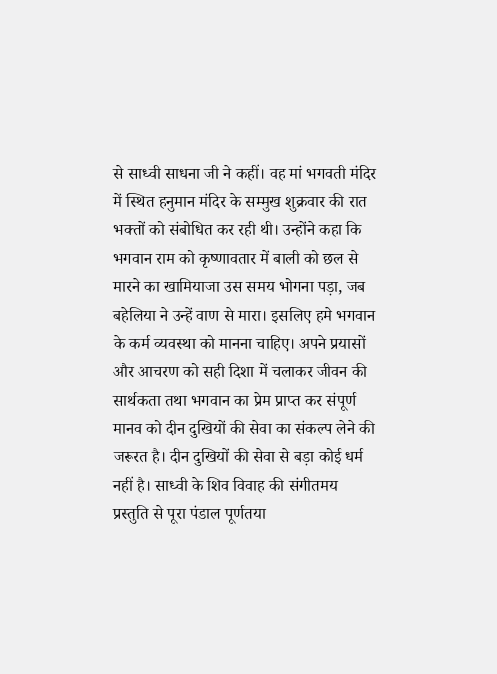से साध्वी साधना जी ने कहीं। वह मां भगवती मंदिर में स्थित हनुमान मंदिर के सम्मुख शुक्रवार की रात भक्तों को संबोधित कर रही थी। उन्होंने कहा कि भगवान राम को कृष्णावतार में बाली को छल से मारने का खामियाजा उस समय भोगना पड़ा, जब बहेलिया ने उन्हें वाण से मारा। इसलिए हमे भगवान के कर्म व्यवस्था को मानना चाहिए। अपने प्रयासों और आचरण को सही दिशा में चलाकर जीवन की सार्थकता तथा भगवान का प्रेम प्राप्त कर संपूर्ण मानव को दीन दुखियों की सेवा का संकल्प लेने की जरूरत है। दीन दुखियों की सेवा से बड़ा कोई धर्म नहीं है। साध्वी के शिव विवाह की संगीतमय प्रस्तुति से पूरा पंडाल पूर्णतया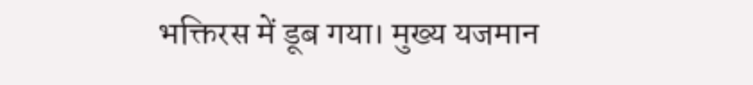भक्तिरस में डूब गया। मुख्य यजमान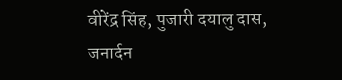वीरेंद्र सिंह, पुजारी दयालु दास, जनार्दन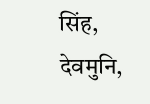सिंह, देवमुनि,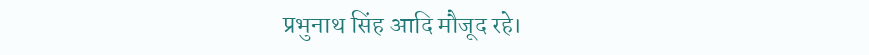प्रभुनाथ सिंह आदि मौजूद रहे।